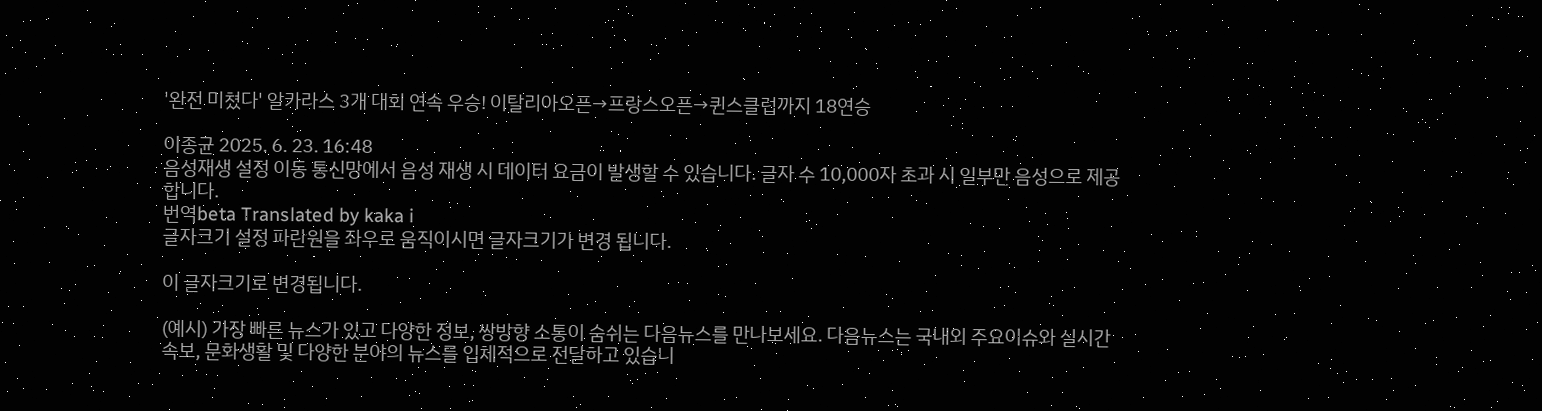'완전 미쳤다' 알카라스 3개 대회 연속 우승! 이탈리아오픈→프랑스오픈→퀸스클럽까지 18연승

이종균 2025. 6. 23. 16:48
음성재생 설정 이동 통신망에서 음성 재생 시 데이터 요금이 발생할 수 있습니다. 글자 수 10,000자 초과 시 일부만 음성으로 제공합니다.
번역beta Translated by kaka i
글자크기 설정 파란원을 좌우로 움직이시면 글자크기가 변경 됩니다.

이 글자크기로 변경됩니다.

(예시) 가장 빠른 뉴스가 있고 다양한 정보, 쌍방향 소통이 숨쉬는 다음뉴스를 만나보세요. 다음뉴스는 국내외 주요이슈와 실시간 속보, 문화생활 및 다양한 분야의 뉴스를 입체적으로 전달하고 있습니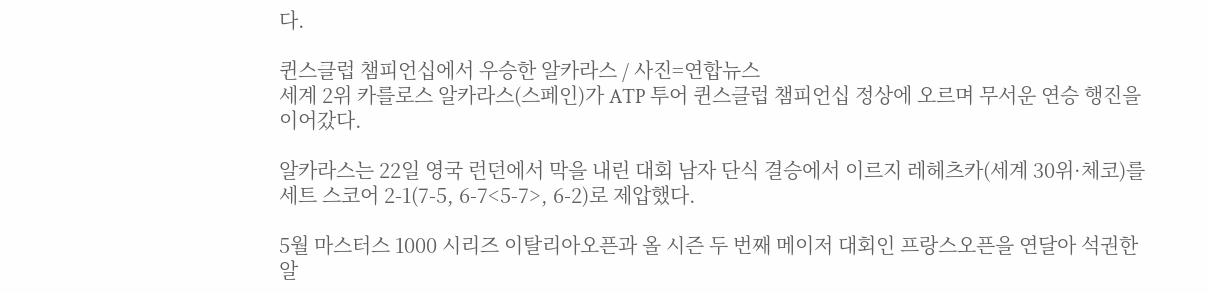다.

퀸스클럽 챔피언십에서 우승한 알카라스 / 사진=연합뉴스
세계 2위 카를로스 알카라스(스페인)가 ATP 투어 퀸스클럽 챔피언십 정상에 오르며 무서운 연승 행진을 이어갔다.

알카라스는 22일 영국 런던에서 막을 내린 대회 남자 단식 결승에서 이르지 레헤츠카(세계 30위·체코)를 세트 스코어 2-1(7-5, 6-7<5-7>, 6-2)로 제압했다.

5월 마스터스 1000 시리즈 이탈리아오픈과 올 시즌 두 번째 메이저 대회인 프랑스오픈을 연달아 석권한 알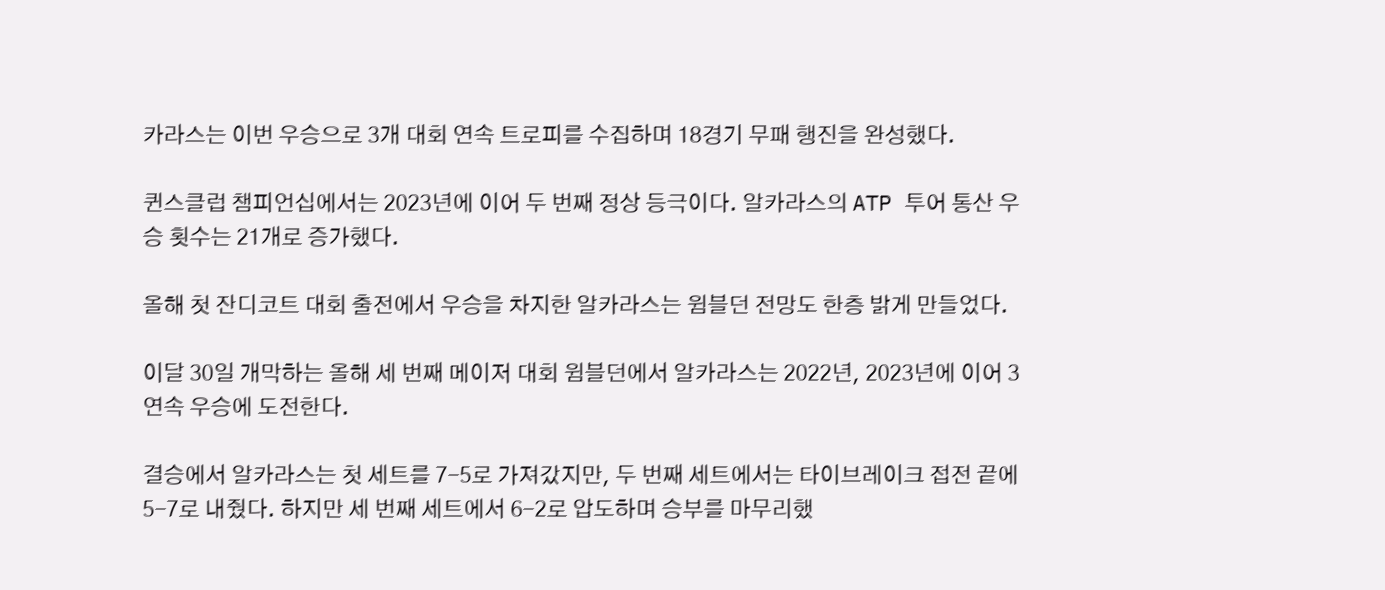카라스는 이번 우승으로 3개 대회 연속 트로피를 수집하며 18경기 무패 행진을 완성했다.

퀸스클럽 챔피언십에서는 2023년에 이어 두 번째 정상 등극이다. 알카라스의 ATP 투어 통산 우승 횟수는 21개로 증가했다.

올해 첫 잔디코트 대회 출전에서 우승을 차지한 알카라스는 윔블던 전망도 한층 밝게 만들었다.

이달 30일 개막하는 올해 세 번째 메이저 대회 윔블던에서 알카라스는 2022년, 2023년에 이어 3연속 우승에 도전한다.

결승에서 알카라스는 첫 세트를 7-5로 가져갔지만, 두 번째 세트에서는 타이브레이크 접전 끝에 5-7로 내줬다. 하지만 세 번째 세트에서 6-2로 압도하며 승부를 마무리했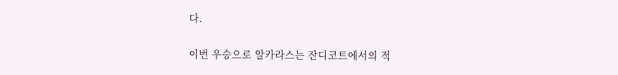다.

이번 우승으로 알카라스는 잔디코트에서의 적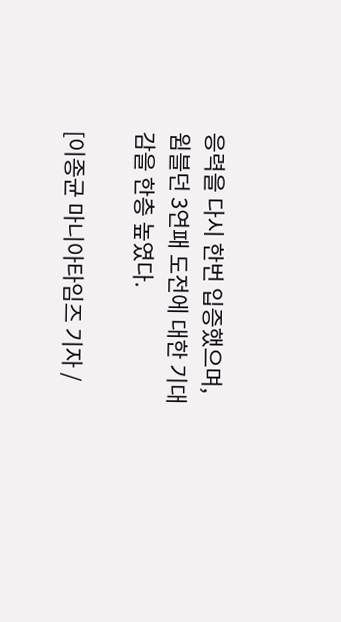응력을 다시 한번 입증했으며, 윔블던 3연패 도전에 대한 기대감을 한층 높였다.

[이종균 마니아타임즈 기자 /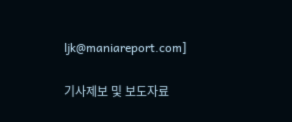ljk@maniareport.com]

기사제보 및 보도자료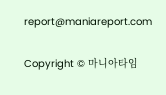report@maniareport.com

Copyright © 마니아타임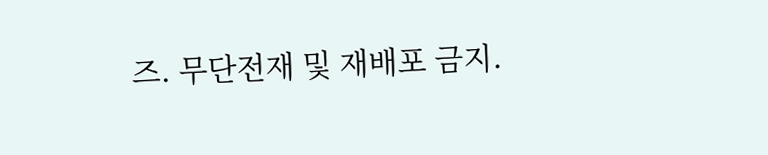즈. 무단전재 및 재배포 금지.